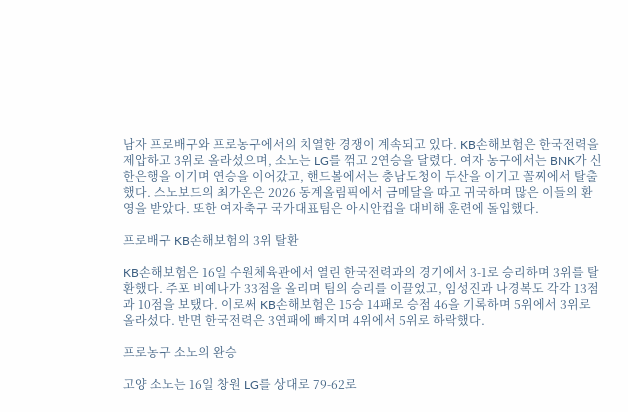남자 프로배구와 프로농구에서의 치열한 경쟁이 계속되고 있다. KB손해보험은 한국전력을 제압하고 3위로 올라섰으며, 소노는 LG를 꺾고 2연승을 달렸다. 여자 농구에서는 BNK가 신한은행을 이기며 연승을 이어갔고, 핸드볼에서는 충남도청이 두산을 이기고 꼴찌에서 탈출했다. 스노보드의 최가온은 2026 동계올림픽에서 금메달을 따고 귀국하며 많은 이들의 환영을 받았다. 또한 여자축구 국가대표팀은 아시안컵을 대비해 훈련에 돌입했다.

프로배구 KB손해보험의 3위 탈환

KB손해보험은 16일 수원체육관에서 열린 한국전력과의 경기에서 3-1로 승리하며 3위를 탈환했다. 주포 비예나가 33점을 올리며 팀의 승리를 이끌었고, 임성진과 나경복도 각각 13점과 10점을 보탰다. 이로써 KB손해보험은 15승 14패로 승점 46을 기록하며 5위에서 3위로 올라섰다. 반면 한국전력은 3연패에 빠지며 4위에서 5위로 하락했다.

프로농구 소노의 완승

고양 소노는 16일 창원 LG를 상대로 79-62로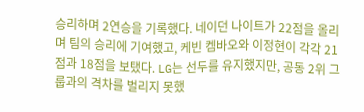승리하며 2연승을 기록했다. 네이던 나이트가 22점을 올리며 팀의 승리에 기여했고, 케빈 켐바오와 이정현이 각각 21점과 18점을 보탰다. LG는 선두를 유지했지만, 공동 2위 그룹과의 격차를 벌리지 못했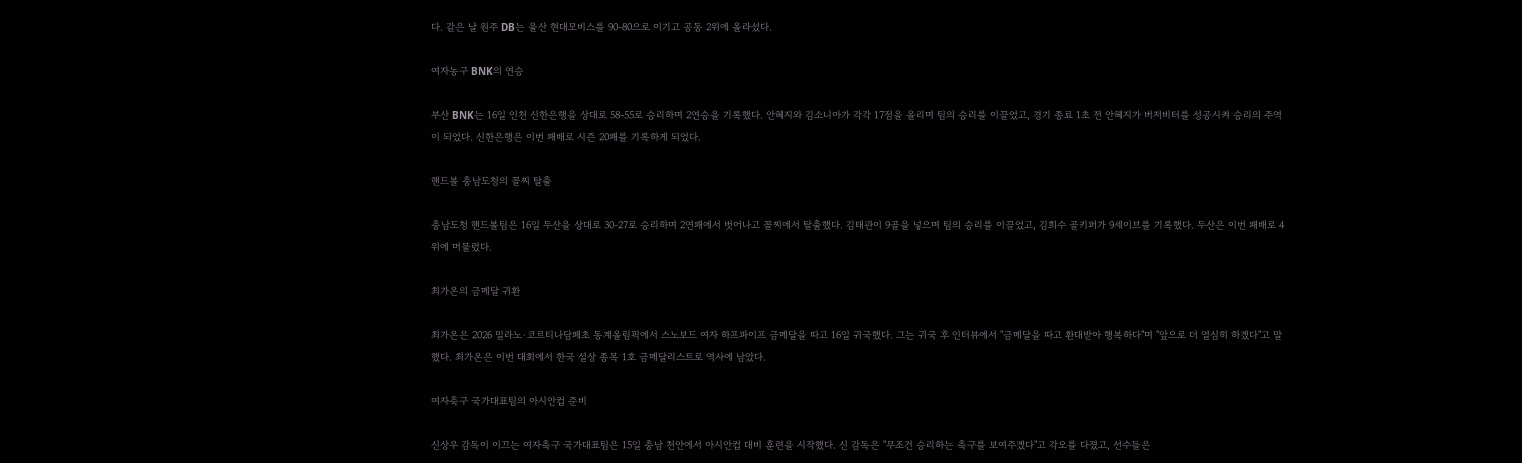다. 같은 날 원주 DB는 울산 현대모비스를 90-80으로 이기고 공동 2위에 올라섰다.

여자농구 BNK의 연승

부산 BNK는 16일 인천 신한은행을 상대로 58-55로 승리하며 2연승을 기록했다. 안혜지와 김소니아가 각각 17점을 올리며 팀의 승리를 이끌었고, 경기 종료 1초 전 안혜지가 버저비터를 성공시켜 승리의 주역이 되었다. 신한은행은 이번 패배로 시즌 20패를 기록하게 되었다.

핸드볼 충남도청의 꼴찌 탈출

충남도청 핸드볼팀은 16일 두산을 상대로 30-27로 승리하며 2연패에서 벗어나고 꼴찌에서 탈출했다. 김태관이 9골을 넣으며 팀의 승리를 이끌었고, 김희수 골키퍼가 9세이브를 기록했다. 두산은 이번 패배로 4위에 머물렀다.

최가온의 금메달 귀환

최가온은 2026 밀라노·코르티나담페초 동계올림픽에서 스노보드 여자 하프파이프 금메달을 따고 16일 귀국했다. 그는 귀국 후 인터뷰에서 "금메달을 따고 환대받아 행복하다"며 "앞으로 더 열심히 하겠다"고 말했다. 최가온은 이번 대회에서 한국 설상 종목 1호 금메달리스트로 역사에 남았다.

여자축구 국가대표팀의 아시안컵 준비

신상우 감독이 이끄는 여자축구 국가대표팀은 15일 충남 천안에서 아시안컵 대비 훈련을 시작했다. 신 감독은 "무조건 승리하는 축구를 보여주겠다"고 각오를 다졌고, 선수들은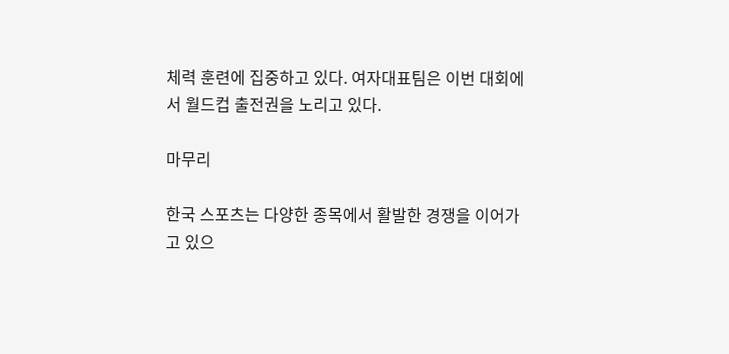체력 훈련에 집중하고 있다. 여자대표팀은 이번 대회에서 월드컵 출전권을 노리고 있다.

마무리

한국 스포츠는 다양한 종목에서 활발한 경쟁을 이어가고 있으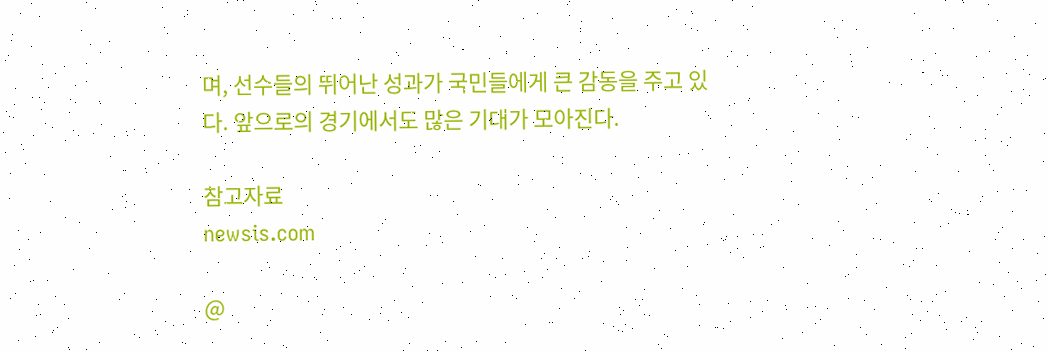며, 선수들의 뛰어난 성과가 국민들에게 큰 감동을 주고 있다. 앞으로의 경기에서도 많은 기대가 모아진다.

참고자료
newsis.com

@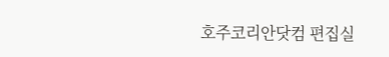호주코리안닷컴 편집실